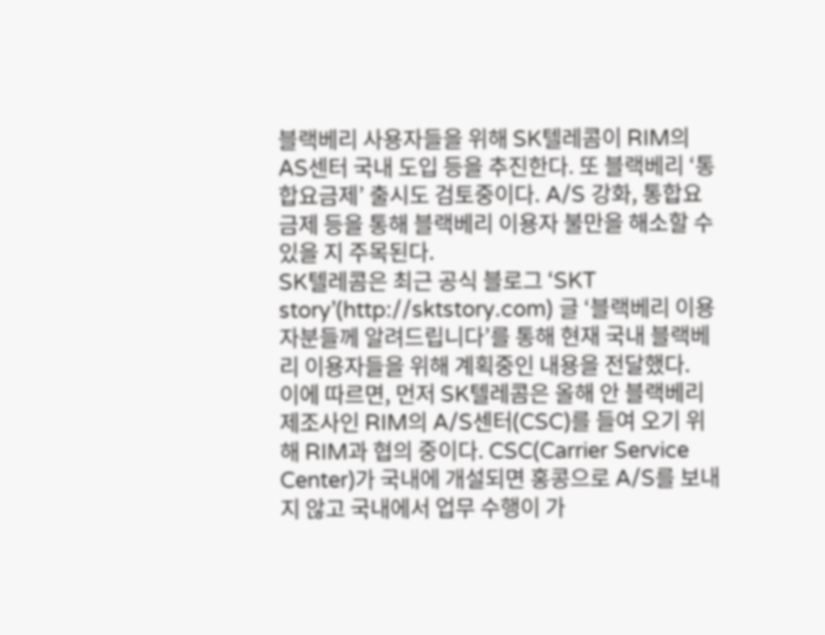블랙베리 사용자들을 위해 SK텔레콤이 RIM의 AS센터 국내 도입 등을 추진한다. 또 블랙베리 ‘통합요금제’ 출시도 검토중이다. A/S 강화, 통합요금제 등을 통해 블랙베리 이용자 불만을 해소할 수 있을 지 주목된다.
SK텔레콤은 최근 공식 블로그 ‘SKT story’(http://sktstory.com) 글 ‘블랙베리 이용자분들께 알려드립니다’를 통해 현재 국내 블랙베리 이용자들을 위해 계획중인 내용을 전달했다.
이에 따르면, 먼저 SK텔레콤은 올해 안 블랙베리 제조사인 RIM의 A/S센터(CSC)를 들여 오기 위해 RIM과 협의 중이다. CSC(Carrier Service Center)가 국내에 개설되면 홍콩으로 A/S를 보내지 않고 국내에서 업무 수행이 가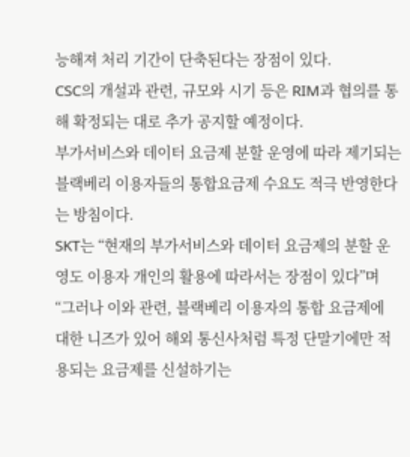능해져 처리 기간이 단축된다는 장점이 있다.
CSC의 개설과 관련, 규모와 시기 등은 RIM과 협의를 통해 확정되는 대로 추가 공지할 예정이다.
부가서비스와 데이터 요금제 분할 운영에 따라 제기되는 블랙베리 이용자들의 통합요금제 수요도 적극 반영한다는 방침이다.
SKT는 “현재의 부가서비스와 데이터 요금제의 분할 운영도 이용자 개인의 활용에 따라서는 장점이 있다”며 “그러나 이와 관련, 블랙베리 이용자의 통합 요금제에 대한 니즈가 있어 해외 통신사처럼 특정 단말기에만 적용되는 요금제를 신설하기는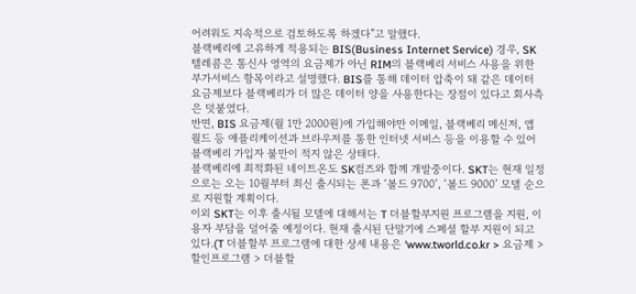어려워도 지속적으로 검토하도록 하겠다”고 말했다.
블랙베리에 고유하게 적용되는 BIS(Business Internet Service) 경우, SK텔레콤은 통신사 영역의 요금제가 아닌 RIM의 블랙베리 서비스 사용을 위한 부가서비스 항목이라고 설명했다. BIS를 통해 데이터 압축이 돼 같은 데이터 요금제보다 블랙베리가 더 많은 데이터 양을 사용한다는 장점이 있다고 회사측은 덧붙였다.
반면, BIS 요금제(월 1만 2000원)에 가입해야만 이메일, 블랙베리 메신저, 앱 월드 등 애플리케이션과 브라우저를 통한 인터넷 서비스 등을 이용할 수 있어 블랙베리 가입자 불만이 적지 않은 상태다.
블랙베리에 최적화된 네이트온도 SK컴즈와 합께 개발중이다. SKT는 현재 일정으로는 오는 10월부터 최신 출시되는 폰과 ‘볼드 9700’, ‘볼드 9000’ 모델 순으로 지원할 계획이다.
이외 SKT는 이후 출시될 모델에 대해서는 T 더블할부지원 프로그램을 지원, 이용자 부담을 덜어줄 예정이다. 현재 출시된 단말기에 스페셜 할부 지원이 되고 있다.(T 더블할부 프로그램에 대한 상세 내용은 ‘www.tworld.co.kr > 요금제 > 할인프로그램 > 더블할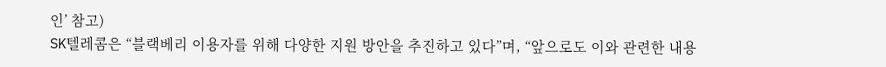인’ 참고)
SK텔레콤은 “블랙베리 이용자를 위해 다양한 지원 방안을 추진하고 있다”며, “앞으로도 이와 관련한 내용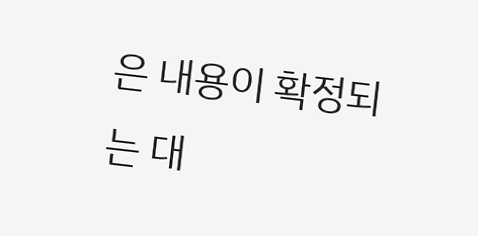은 내용이 확정되는 대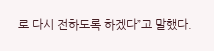로 다시 전하도록 하겠다”고 말했다.